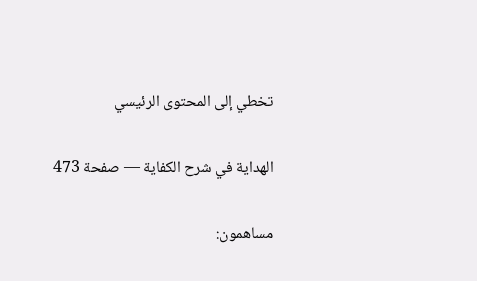تخطي إلى المحتوى الرئيسي

الهداية في شرح الكفاية — صفحة 473

مساهمون: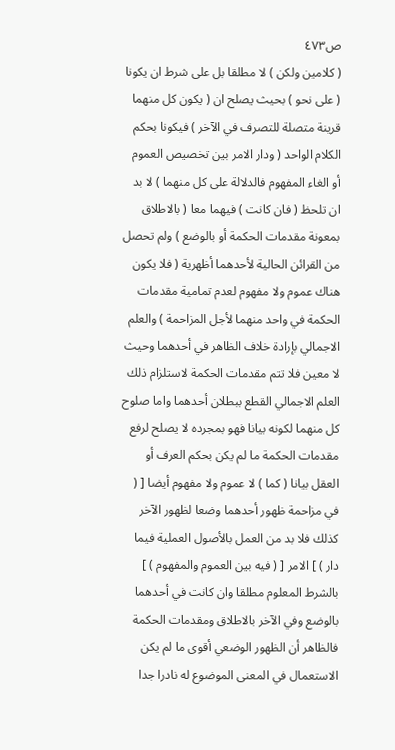ص٤٧٣
( كلامين ولكن ) لا مطلقا بل على شرط ان يكونا ( على نحو ) بحيث يصلح ان ( يكون كل منهما قرينة متصلة للتصرف في الآخر ) فيكونا بحكم الكلام الواحد ( ودار الامر بين تخصيص العموم أو الغاء المفهوم فالدلالة على كل منهما ) لا بد ان تلحظ ( فان كانت ) فيهما معا ( بالاطلاق بمعونة مقدمات الحكمة أو بالوضع ) ولم تحصل من القرائن الحالية لأحدهما أظهرية ( فلا يكون هناك عموم ولا مفهوم لعدم تمامية مقدمات الحكمة في واحد منهما لأجل المزاحمة ) والعلم الاجمالي بإرادة خلاف الظاهر في أحدهما وحيث لا معين فلا تتم مقدمات الحكمة لاستلزام ذلك العلم الاجمالي القطع ببطلان أحدهما واما صلوح كل منهما لكونه بيانا فهو بمجرده لا يصلح لرفع مقدمات الحكمة ما لم يكن بحكم العرف أو العقل بيانا ( كما ) لا عموم ولا مفهوم أيضا [ ( في مزاحمة ظهور أحدهما وضعا لظهور الآخر كذلك فلا بد من العمل بالأصول العملية فيما دار ) ] الامر [ ( فيه بين العموم والمفهوم ) ] بالشرط المعلوم مطلقا وان كانت في أحدهما بالوضع وفي الآخر بالاطلاق ومقدمات الحكمة فالظاهر أن الظهور الوضعي أقوى ما لم يكن الاستعمال في المعنى الموضوع له نادرا جدا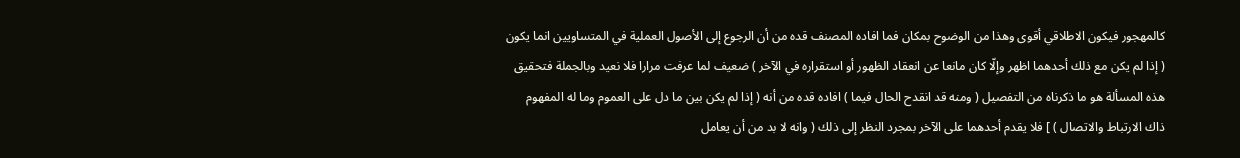كالمهجور فيكون الاطلاقي أقوى وهذا من الوضوح بمكان فما افاده المصنف قده من أن الرجوع إلى الأصول العملية في المتساويين انما يكون ( إذا لم يكن مع ذلك أحدهما اظهر وإلّا كان مانعا عن انعقاد الظهور أو استقراره في الآخر ) ضعيف لما عرفت مرارا فلا نعيد وبالجملة فتحقيق هذه المسألة هو ما ذكرناه من التفصيل ( ومنه قد انقدح الحال فيما ) افاده قده من أنه ( إذا لم يكن بين ما دل على العموم وما له المفهوم ذاك الارتباط والاتصال ) ] فلا يقدم أحدهما على الآخر بمجرد النظر إلى ذلك ( وانه لا بد من أن يعامل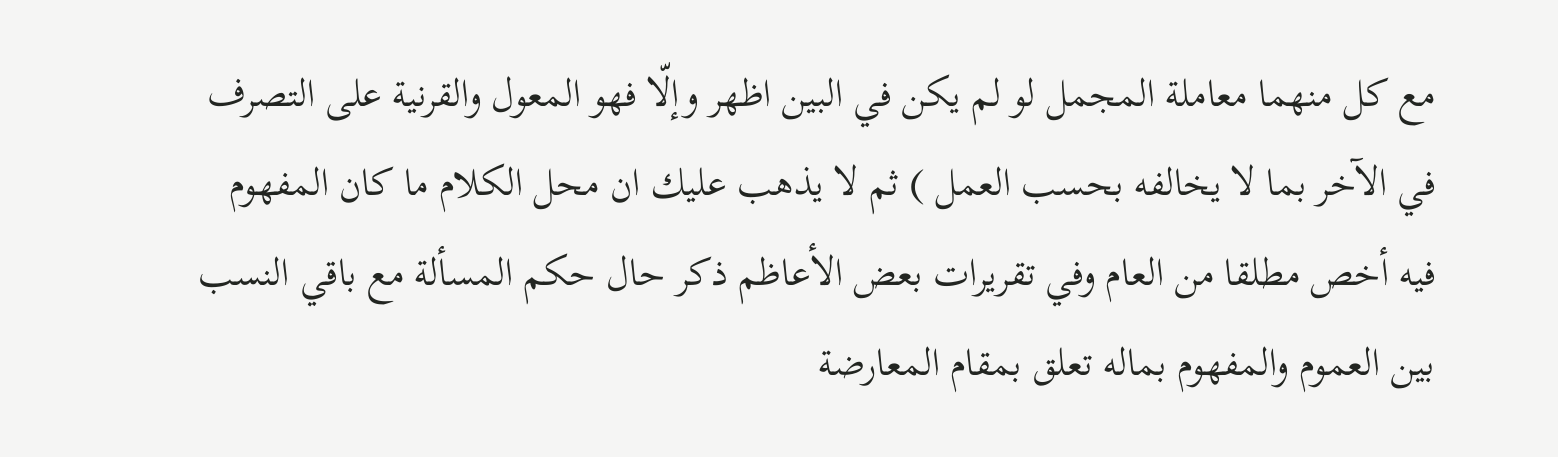مع كل منهما معاملة المجمل لو لم يكن في البين اظهر وإلّا فهو المعول والقرنية على التصرف في الآخر بما لا يخالفه بحسب العمل ) ثم لا يذهب عليك ان محل الكلام ما كان المفهوم فيه أخص مطلقا من العام وفي تقريرات بعض الأعاظم ذكر حال حكم المسألة مع باقي النسب بين العموم والمفهوم بماله تعلق بمقام المعارضة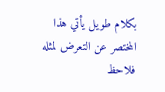بكلام طويل يأتي هذا المختصر عن التعرض لمثله فلاحظ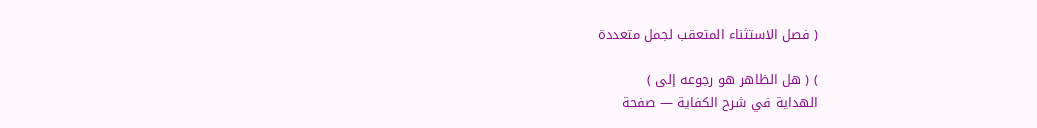( فصل الاستثناء المتعقب لجمل متعددة

) ( هل الظاهر هو رجوعه إلى )
الهداية في شرح الكفاية — صفحة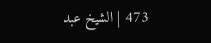473 | الشيخ عبد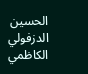الحسين الدزفولي الكاظمي